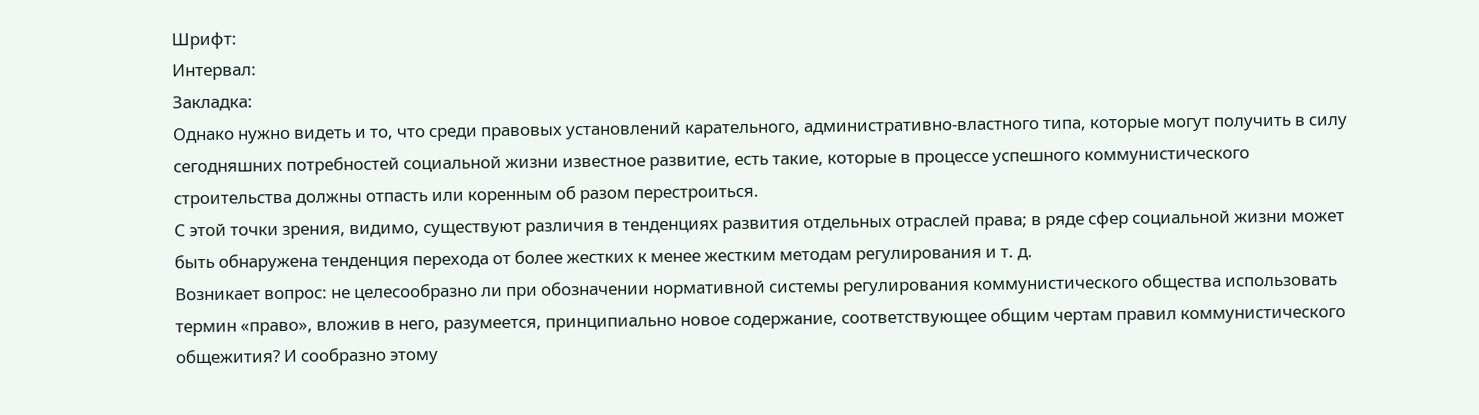Шрифт:
Интервал:
Закладка:
Однако нужно видеть и то, что среди правовых установлений карательного, административно-властного типа, которые могут получить в силу сегодняшних потребностей социальной жизни известное развитие, есть такие, которые в процессе успешного коммунистического строительства должны отпасть или коренным об разом перестроиться.
С этой точки зрения, видимо, существуют различия в тенденциях развития отдельных отраслей права; в ряде сфер социальной жизни может быть обнаружена тенденция перехода от более жестких к менее жестким методам регулирования и т. д.
Возникает вопрос: не целесообразно ли при обозначении нормативной системы регулирования коммунистического общества использовать термин «право», вложив в него, разумеется, принципиально новое содержание, соответствующее общим чертам правил коммунистического общежития? И сообразно этому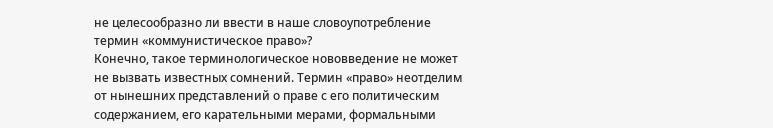не целесообразно ли ввести в наше словоупотребление термин «коммунистическое право»?
Конечно, такое терминологическое нововведение не может не вызвать известных сомнений. Термин «право» неотделим от нынешних представлений о праве с его политическим содержанием, его карательными мерами, формальными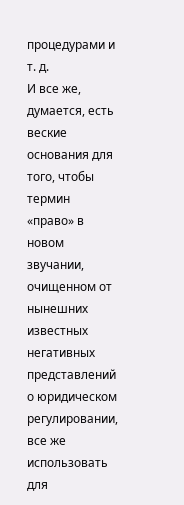процедурами и т. д.
И все же, думается, есть веские основания для того, чтобы термин «право» в новом звучании, очищенном от нынешних известных негативных представлений о юридическом регулировании, все же использовать для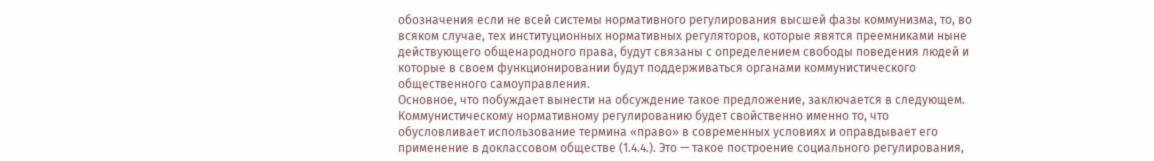обозначения если не всей системы нормативного регулирования высшей фазы коммунизма, то, во всяком случае, тех институционных нормативных регуляторов, которые явятся преемниками ныне действующего общенародного права, будут связаны с определением свободы поведения людей и которые в своем функционировании будут поддерживаться органами коммунистического общественного самоуправления.
Основное, что побуждает вынести на обсуждение такое предложение, заключается в следующем. Коммунистическому нормативному регулированию будет свойственно именно то, что обусловливает использование термина «право» в современных условиях и оправдывает его применение в доклассовом обществе (1.4.4.). Это — такое построение социального регулирования,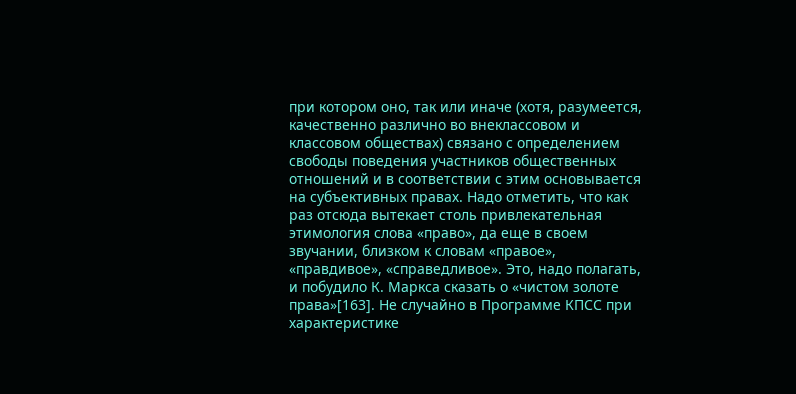при котором оно, так или иначе (хотя, разумеется, качественно различно во внеклассовом и классовом обществах) связано с определением свободы поведения участников общественных отношений и в соответствии с этим основывается на субъективных правах. Надо отметить, что как раз отсюда вытекает столь привлекательная этимология слова «право», да еще в своем звучании, близком к словам «правое», «правдивое», «справедливое». Это, надо полагать, и побудило К. Маркса сказать о «чистом золоте права»[163]. Не случайно в Программе КПСС при характеристике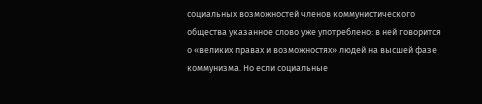социальных возможностей членов коммунистического общества указанное слово уже употреблено: в ней говорится о «великих правах и возможностях» людей на высшей фазе коммунизма. Но если социальные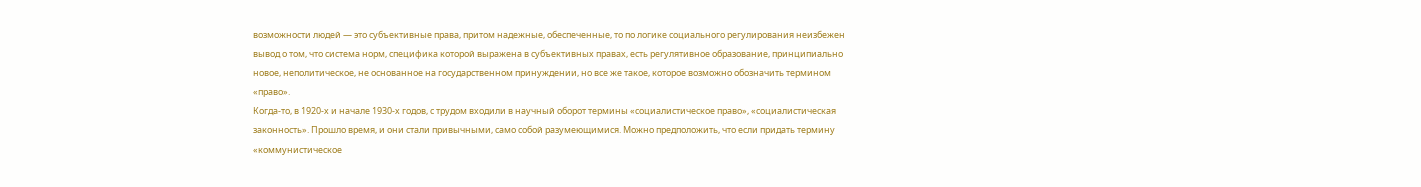возможности людей — это субъективные права, притом надежные, обеспеченные, то по логике социального регулирования неизбежен вывод о том, что система норм, специфика которой выражена в субъективных правах, есть регулятивное образование, принципиально новое, неполитическое, не основанное на государственном принуждении, но все же такое, которое возможно обозначить термином «право».
Когда-то, в 1920-х и начале 1930-х годов, с трудом входили в научный оборот термины «социалистическое право», «социалистическая законность». Прошло время, и они стали привычными, само собой разумеющимися. Можно предположить, что если придать термину «коммунистическое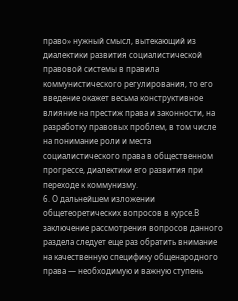право» нужный смысл, вытекающий из диалектики развития социалистической правовой системы в правила коммунистического регулирования, то его введение окажет весьма конструктивное влияние на престиж права и законности, на разработку правовых проблем, в том числе на понимание роли и места социалистического права в общественном прогрессе, диалектики его развития при переходе к коммунизму.
6. О дальнейшем изложении общетеоретических вопросов в курсе.В заключение рассмотрения вопросов данного раздела следует еще раз обратить внимание на качественную специфику общенародного права — необходимую и важную ступень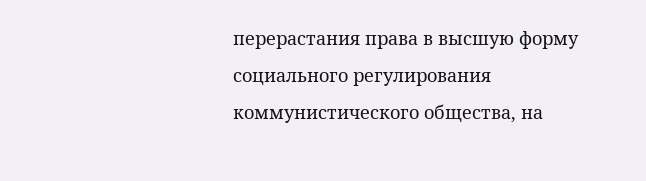перерастания права в высшую форму социального регулирования коммунистического общества, на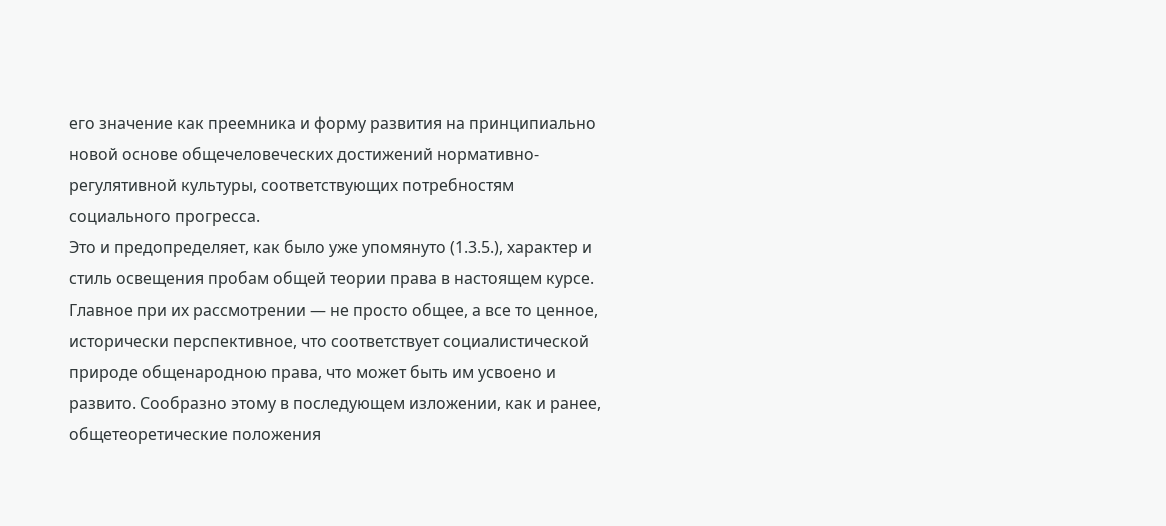его значение как преемника и форму развития на принципиально новой основе общечеловеческих достижений нормативно-регулятивной культуры, соответствующих потребностям социального прогресса.
Это и предопределяет, как было уже упомянуто (1.3.5.), характер и стиль освещения пробам общей теории права в настоящем курсе. Главное при их рассмотрении — не просто общее, а все то ценное, исторически перспективное, что соответствует социалистической природе общенародною права, что может быть им усвоено и развито. Сообразно этому в последующем изложении, как и ранее, общетеоретические положения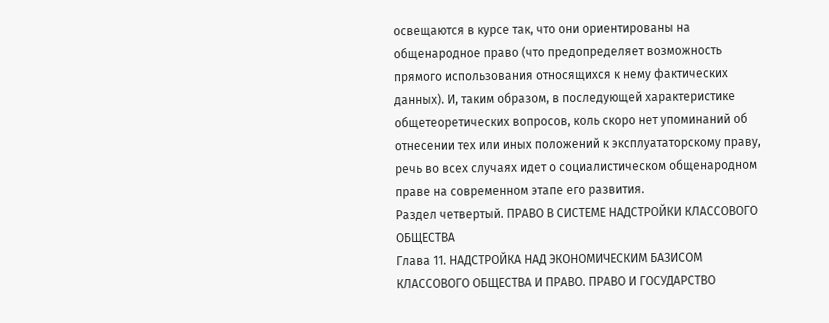освещаются в курсе так, что они ориентированы на общенародное право (что предопределяет возможность прямого использования относящихся к нему фактических данных). И, таким образом, в последующей характеристике общетеоретических вопросов, коль скоро нет упоминаний об отнесении тех или иных положений к эксплуататорскому праву, речь во всех случаях идет о социалистическом общенародном праве на современном этапе его развития.
Раздел четвертый. ПРАВО В СИСТЕМЕ НАДСТРОЙКИ КЛАССОВОГО ОБЩЕСТВА
Глава 11. НАДСТРОЙКА НАД ЭКОНОМИЧЕСКИМ БАЗИСОМ КЛАССОВОГО ОБЩЕСТВА И ПРАВО. ПРАВО И ГОСУДАРСТВО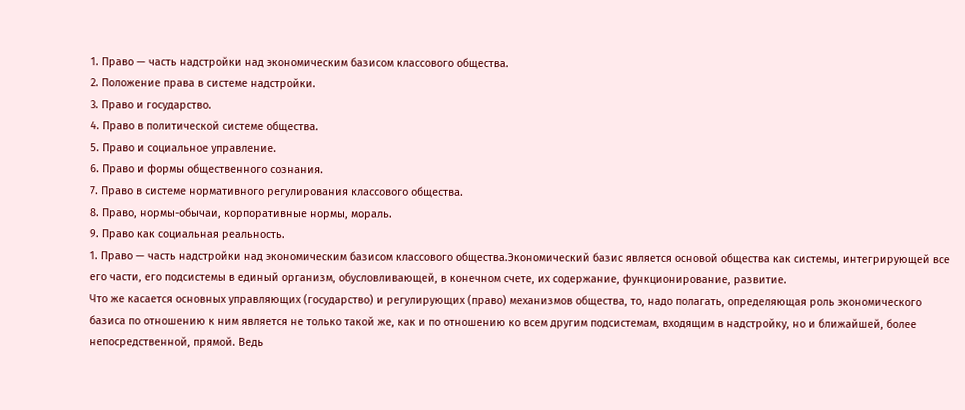1. Право — часть надстройки над экономическим базисом классового общества.
2. Положение права в системе надстройки.
3. Право и государство.
4. Право в политической системе общества.
5. Право и социальное управление.
6. Право и формы общественного сознания.
7. Право в системе нормативного регулирования классового общества.
8. Право, нормы-обычаи, корпоративные нормы, мораль.
9. Право как социальная реальность.
1. Право — часть надстройки над экономическим базисом классового общества.Экономический базис является основой общества как системы, интегрирующей все его части, его подсистемы в единый организм, обусловливающей, в конечном счете, их содержание, функционирование, развитие.
Что же касается основных управляющих (государство) и регулирующих (право) механизмов общества, то, надо полагать, определяющая роль экономического базиса по отношению к ним является не только такой же, как и по отношению ко всем другим подсистемам, входящим в надстройку, но и ближайшей, более непосредственной, прямой. Ведь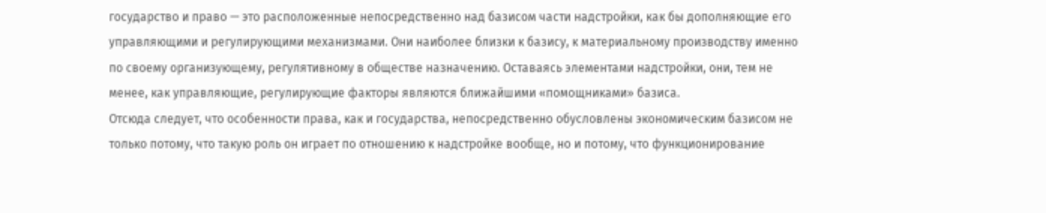государство и право — это расположенные непосредственно над базисом части надстройки, как бы дополняющие его управляющими и регулирующими механизмами. Они наиболее близки к базису, к материальному производству именно по своему организующему, регулятивному в обществе назначению. Оставаясь элементами надстройки, они, тем не менее, как управляющие, регулирующие факторы являются ближайшими «помощниками» базиса.
Отсюда следует, что особенности права, как и государства, непосредственно обусловлены экономическим базисом не только потому, что такую роль он играет по отношению к надстройке вообще, но и потому, что функционирование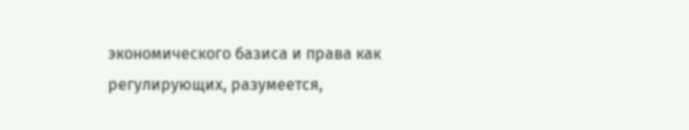экономического базиса и права как регулирующих, разумеется,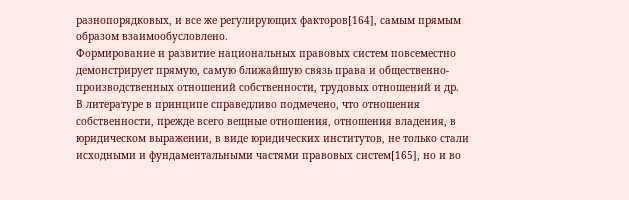разнопорядковых, и все же регулирующих факторов[164], самым прямым образом взаимообусловлено.
Формирование и развитие национальных правовых систем повсеместно демонстрирует прямую, самую ближайшую связь права и общественно-производственных отношений собственности, трудовых отношений и др.
В литературе в принципе справедливо подмечено, что отношения собственности, прежде всего вещные отношения, отношения владения, в юридическом выражении, в виде юридических институтов, не только стали исходными и фундаментальными частями правовых систем[165], но и во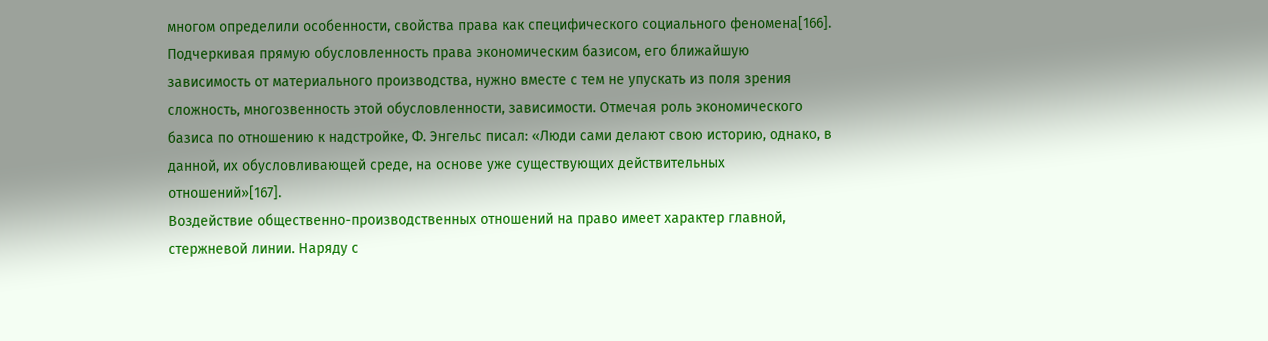многом определили особенности, свойства права как специфического социального феномена[166].
Подчеркивая прямую обусловленность права экономическим базисом, его ближайшую зависимость от материального производства, нужно вместе с тем не упускать из поля зрения сложность, многозвенность этой обусловленности, зависимости. Отмечая роль экономического базиса по отношению к надстройке, Ф. Энгельс писал: «Люди сами делают свою историю, однако, в данной, их обусловливающей среде, на основе уже существующих действительных отношений»[167].
Воздействие общественно-производственных отношений на право имеет характер главной, стержневой линии. Наряду с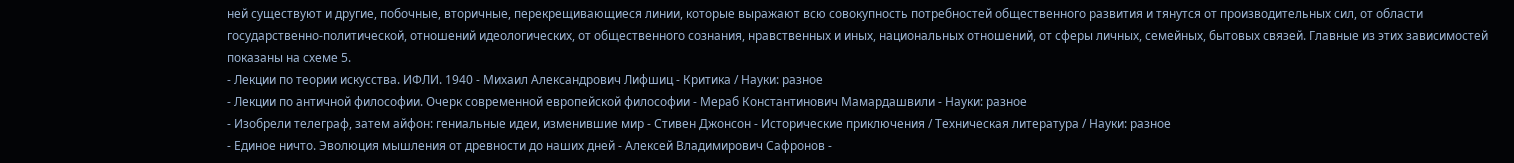ней существуют и другие, побочные, вторичные, перекрещивающиеся линии, которые выражают всю совокупность потребностей общественного развития и тянутся от производительных сил, от области государственно-политической, отношений идеологических, от общественного сознания, нравственных и иных, национальных отношений, от сферы личных, семейных, бытовых связей. Главные из этих зависимостей показаны на схеме 5.
- Лекции по теории искусства. ИФЛИ. 1940 - Михаил Александрович Лифшиц - Критика / Науки: разное
- Лекции по античной философии. Очерк современной европейской философии - Мераб Константинович Мамардашвили - Науки: разное
- Изобрели телеграф, затем айфон: гениальные идеи, изменившие мир - Стивен Джонсон - Исторические приключения / Техническая литература / Науки: разное
- Единое ничто. Эволюция мышления от древности до наших дней - Алексей Владимирович Сафронов -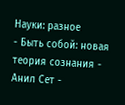Науки: разное
- Быть собой: новая теория сознания - Анил Сет -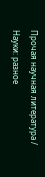Прочая научная литература / Науки: разное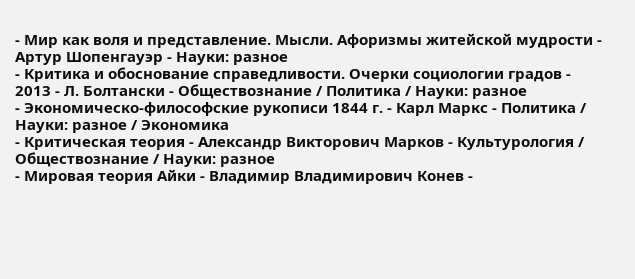- Мир как воля и представление. Мысли. Афоризмы житейской мудрости - Артур Шопенгауэр - Науки: разное
- Критика и обоснование справедливости. Очерки социологии градов - 2013 - Л. Болтански - Обществознание / Политика / Науки: разное
- Экономическо-философские рукописи 1844 г. - Карл Маркс - Политика / Науки: разное / Экономика
- Критическая теория - Александр Викторович Марков - Культурология / Обществознание / Науки: разное
- Мировая теория Айки - Владимир Владимирович Конев -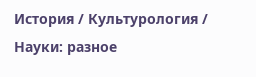История / Культурология / Науки: разное